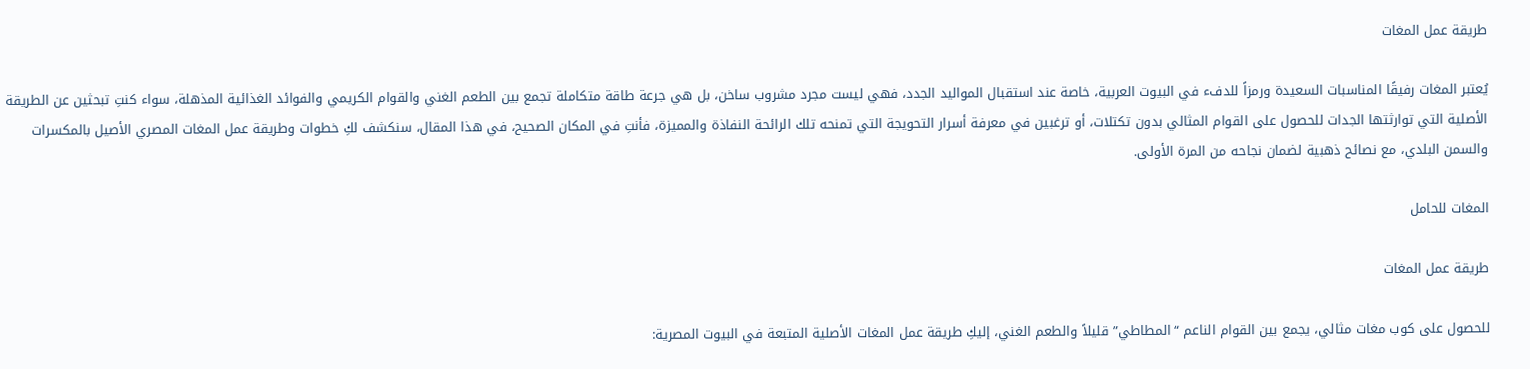طريقة عمل المغات

يُعتبر المغات رفيقًا المناسبات السعيدة ورمزاً للدفء في البيوت العربية، خاصة عند استقبال المواليد الجدد، فهي ليست مجرد مشروب ساخن، بل هي جرعة طاقة متكاملة تجمع بين الطعم الغني والقوام الكريمي والفوائد الغذائية المذهلة، سواء كنتِ تبحثين عن الطريقة الأصلية التي توارثتها الجدات للحصول على القوام المثالي بدون تكتلات، أو ترغبين في معرفة أسرار التحويجة التي تمنحه تلك الرائحة النفاذة والمميزة، فأنتِ في المكان الصحيح، في هذا المقال، سنكشف لكِ خطوات وطريقة عمل المغات المصري الأصيل بالمكسرات والسمن البلدي، مع نصائح ذهبية لضمان نجاحه من المرة الأولى.

المغات للحامل

طريقة عمل المغات

للحصول على كوب مغات مثالي، يجمع بين القوام الناعم “المطاطي” قليلاً والطعم الغني، إليكِ طريقة عمل المغات الأصلية المتبعة في البيوت المصرية: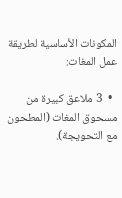المكونات الأساسية لطريقة عمل المغات:

  •  3 ملاعق كبيرة من مسحوق المغات (المطحون مع التحويجة).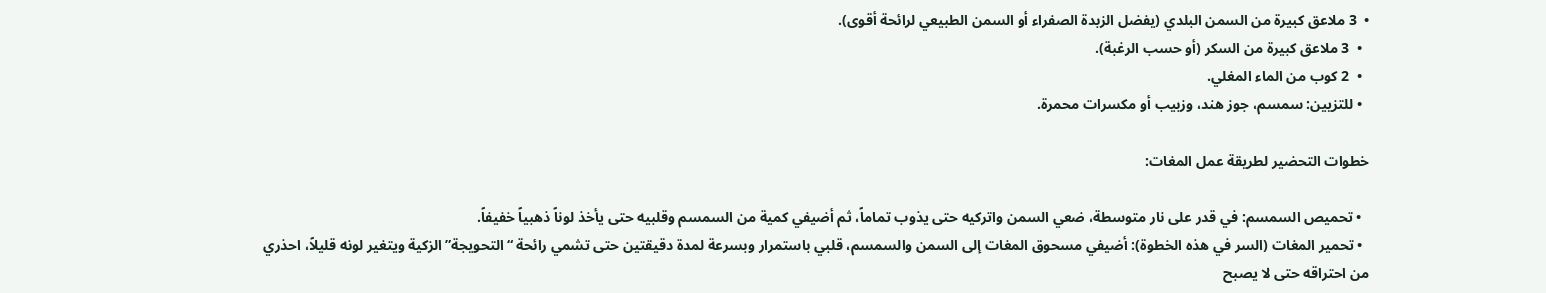•  3 ملاعق كبيرة من السمن البلدي (يفضل الزبدة الصفراء أو السمن الطبيعي لرائحة أقوى).
  •  3 ملاعق كبيرة من السكر (أو حسب الرغبة).
  •  2 كوب من الماء المغلي.
  • للتزيين: سمسم، جوز هند، وزبيب أو مكسرات محمرة.

خطوات التحضير لطريقة عمل المغات:

  • تحميص السمسم: في قدر على نار متوسطة، ضعي السمن واتركيه حتى يذوب تماماً، ثم أضيفي كمية من السمسم وقلبيه حتى يأخذ لوناً ذهبياً خفيفاً.
  • تحمير المغات (السر في هذه الخطوة): أضيفي مسحوق المغات إلى السمن والسمسم، قلبي باستمرار وبسرعة لمدة دقيقتين حتى تشمي رائحة “التحويجة” الزكية ويتغير لونه قليلاً، احذري من احتراقه حتى لا يصبح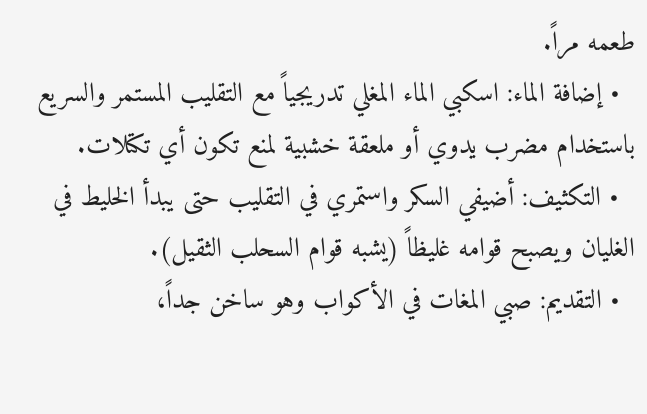طعمه مراً.
  • إضافة الماء: اسكبي الماء المغلي تدريجياً مع التقليب المستمر والسريع باستخدام مضرب يدوي أو ملعقة خشبية لمنع تكون أي تكتلات.
  • التكثيف: أضيفي السكر واستمري في التقليب حتى يبدأ الخليط في الغليان ويصبح قوامه غليظاً (يشبه قوام السحلب الثقيل).
  • التقديم: صبي المغات في الأكواب وهو ساخن جداً،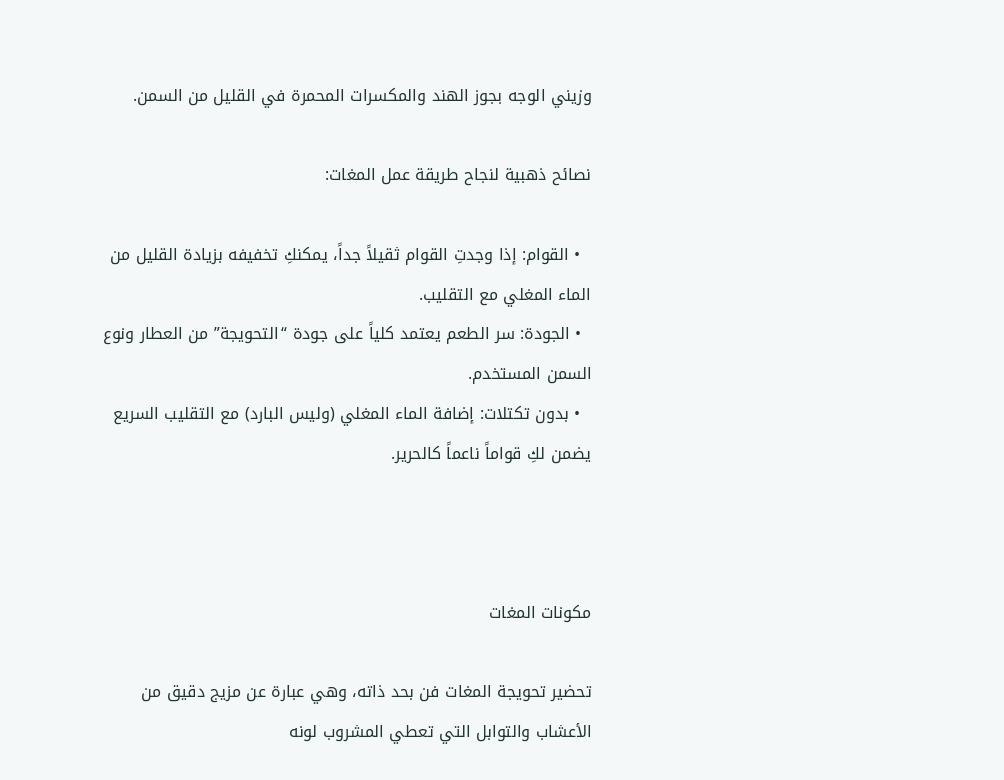وزيني الوجه بجوز الهند والمكسرات المحمرة في القليل من السمن.

نصائح ذهبية لنجاح طريقة عمل المغات:

  • القوام: إذا وجدتِ القوام ثقيلاً جداً، يمكنكِ تخفيفه بزيادة القليل من الماء المغلي مع التقليب.
  • الجودة: سر الطعم يعتمد كلياً على جودة “التحويجة” من العطار ونوع السمن المستخدم.
  • بدون تكتلات: إضافة الماء المغلي (وليس البارد) مع التقليب السريع يضمن لكِ قواماً ناعماً كالحرير.



مكونات المغات

تحضير تحويجة المغات فن بحد ذاته، وهي عبارة عن مزيج دقيق من الأعشاب والتوابل التي تعطي المشروب لونه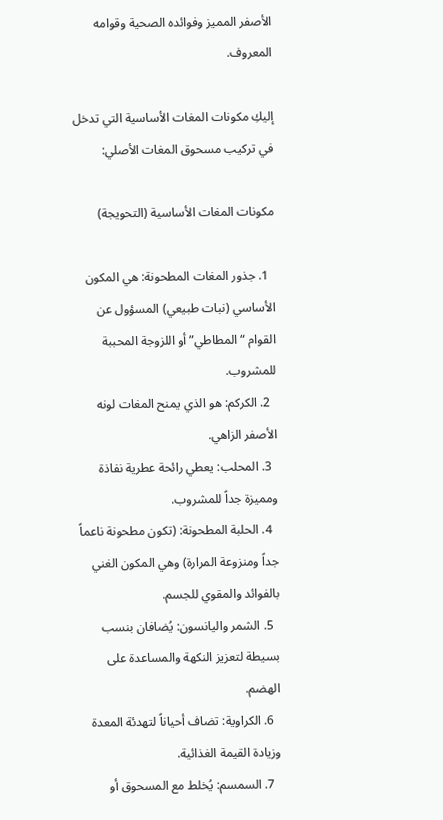الأصفر المميز وفوائده الصحية وقوامه المعروف.

إليكِ مكونات المغات الأساسية التي تدخل في تركيب مسحوق المغات الأصلي:

مكونات المغات الأساسية (التحويجة)

  1. جذور المغات المطحونة: هي المكون الأساسي (نبات طبيعي) المسؤول عن القوام “المطاطي” أو اللزوجة المحببة للمشروب.
  2. الكركم: هو الذي يمنح المغات لونه الأصفر الزاهي.
  3. المحلب: يعطي رائحة عطرية نفاذة ومميزة جداً للمشروب.
  4. الحلبة المطحونة: (تكون مطحونة ناعماً جداً ومنزوعة المرارة) وهي المكون الغني بالفوائد والمقوي للجسم.
  5. الشمر واليانسون: يُضافان بنسب بسيطة لتعزيز النكهة والمساعدة على الهضم.
  6. الكراوية: تضاف أحياناً لتهدئة المعدة وزيادة القيمة الغذائية.
  7. السمسم: يُخلط مع المسحوق أو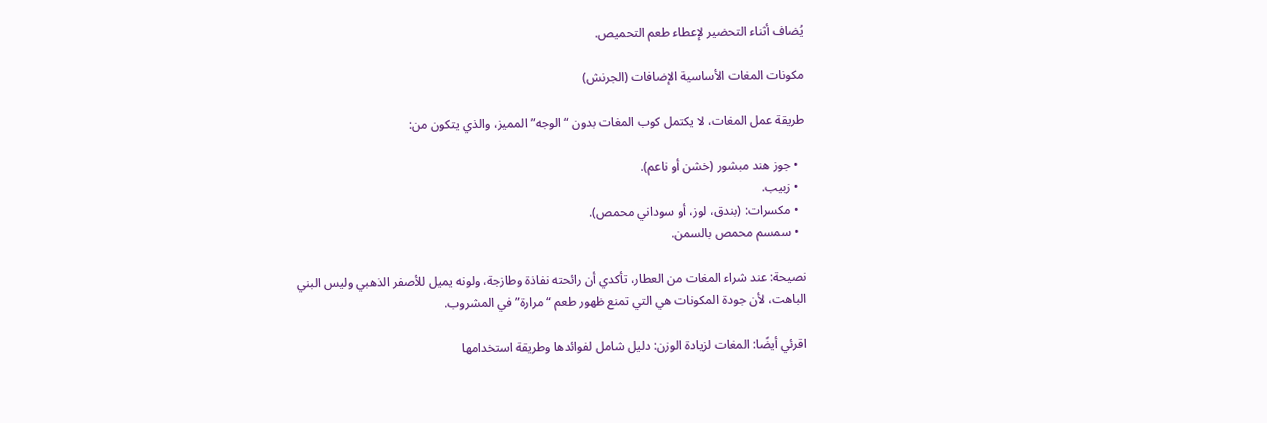يُضاف أثناء التحضير لإعطاء طعم التحميص.

مكونات المغات الأساسية الإضافات (الجرنش)

طريقة عمل المغات، لا يكتمل كوب المغات بدون “الوجه” المميز، والذي يتكون من:

  • جوز هند مبشور (خشن أو ناعم).
  • زبيب.
  • مكسرات: (بندق، لوز، أو سوداني محمص).
  • سمسم محمص بالسمن.

نصيحة: عند شراء المغات من العطار، تأكدي أن رائحته نفاذة وطازجة، ولونه يميل للأصفر الذهبي وليس البني الباهت، لأن جودة المكونات هي التي تمنع ظهور طعم “مرارة” في المشروب.

اقرئي أيضًا: المغات لزيادة الوزن: دليل شامل لفوائدها وطريقة استخدامها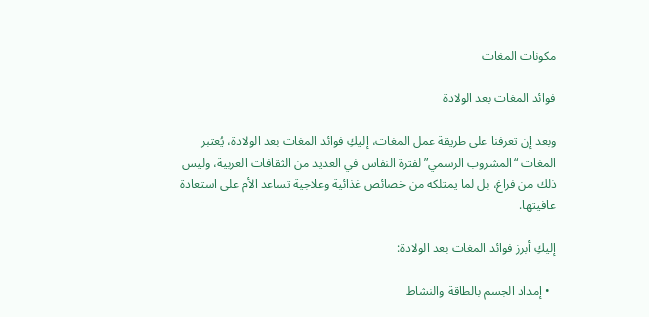مكونات المغات

فوائد المغات بعد الولادة

وبعد إن تعرفنا على طريقة عمل المغات، إليكِ فوائد المغات بعد الولادة، يُعتبر المغات “المشروب الرسمي” لفترة النفاس في العديد من الثقافات العربية، وليس ذلك من فراغ، بل لما يمتلكه من خصائص غذائية وعلاجية تساعد الأم على استعادة عافيتها.

إليكِ أبرز فوائد المغات بعد الولادة:

  • إمداد الجسم بالطاقة والنشاط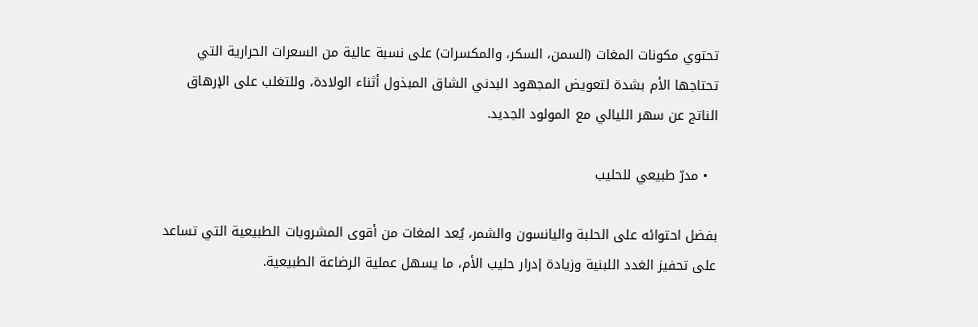تحتوي مكونات المغات (السمن، السكر، والمكسرات) على نسبة عالية من السعرات الحرارية التي تحتاجها الأم بشدة لتعويض المجهود البدني الشاق المبذول أثناء الولادة، وللتغلب على الإرهاق الناتج عن سهر الليالي مع المولود الجديد.

  • مدرّ طبيعي للحليب

بفضل احتوائه على الحلبة واليانسون والشمر، يُعد المغات من أقوى المشروبات الطبيعية التي تساعد على تحفيز الغدد اللبنية وزيادة إدرار حليب الأم، ما يسهل عملية الرضاعة الطبيعية.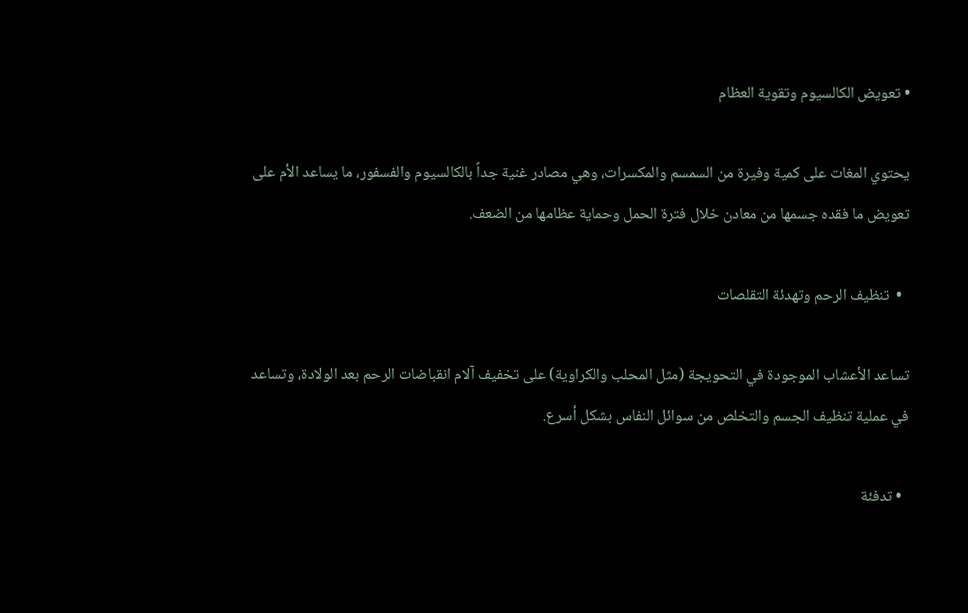• تعويض الكالسيوم وتقوية العظام

يحتوي المغات على كمية وفيرة من السمسم والمكسرات، وهي مصادر غنية جداً بالكالسيوم والفسفور، ما يساعد الأم على تعويض ما فقده جسمها من معادن خلال فترة الحمل وحماية عظامها من الضعف.

  •  تنظيف الرحم وتهدئة التقلصات

تساعد الأعشاب الموجودة في التحويجة (مثل المحلب والكراوية) على تخفيف آلام انقباضات الرحم بعد الولادة، وتساعد في عملية تنظيف الجسم والتخلص من سوائل النفاس بشكل أسرع.

  • تدفئة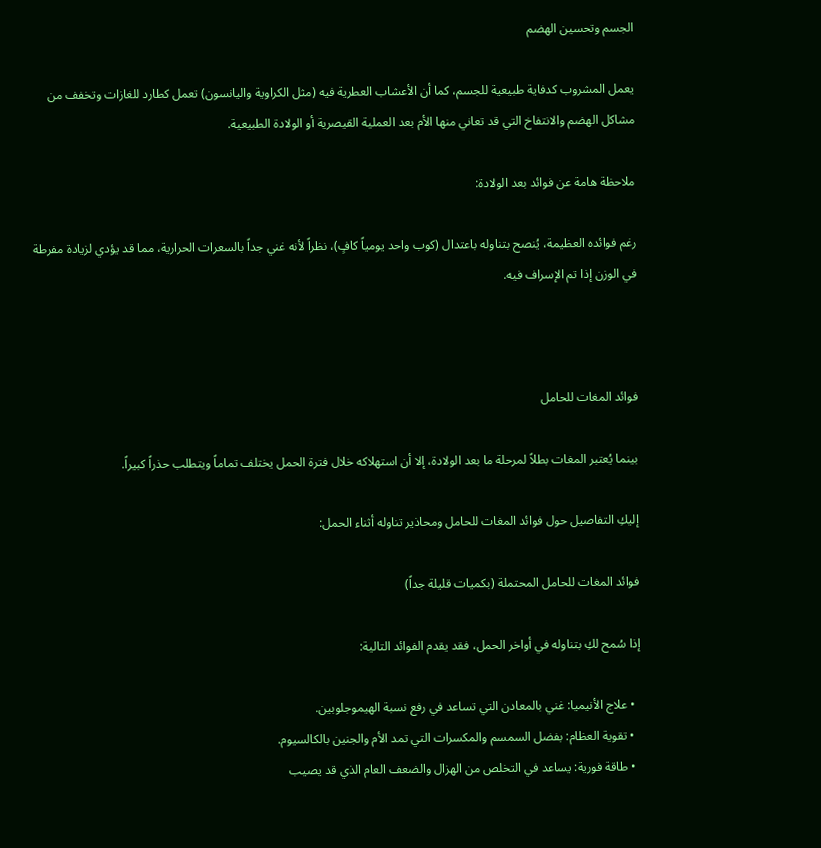الجسم وتحسين الهضم

يعمل المشروب كدفاية طبيعية للجسم، كما أن الأعشاب العطرية فيه (مثل الكراوية واليانسون) تعمل كطارد للغازات وتخفف من مشاكل الهضم والانتفاخ التي قد تعاني منها الأم بعد العملية القيصرية أو الولادة الطبيعية.

ملاحظة هامة عن فوائد بعد الولادة:

رغم فوائده العظيمة، يُنصح بتناوله باعتدال (كوب واحد يومياً كافٍ)، نظراً لأنه غني جداً بالسعرات الحرارية، مما قد يؤدي لزيادة مفرطة في الوزن إذا تم الإسراف فيه.



فوائد المغات للحامل

بينما يُعتبر المغات بطلاً لمرحلة ما بعد الولادة، إلا أن استهلاكه خلال فترة الحمل يختلف تماماً ويتطلب حذراً كبيراً.

إليكِ التفاصيل حول فوائد المغات للحامل ومحاذير تناوله أثناء الحمل:

فوائد المغات للحامل المحتملة (بكميات قليلة جداً)

إذا سُمح لكِ بتناوله في أواخر الحمل، فقد يقدم الفوائد التالية:

  • علاج الأنيميا: غني بالمعادن التي تساعد في رفع نسبة الهيموجلوبين.
  • تقوية العظام: بفضل السمسم والمكسرات التي تمد الأم والجنين بالكالسيوم.
  • طاقة فورية: يساعد في التخلص من الهزال والضعف العام الذي قد يصيب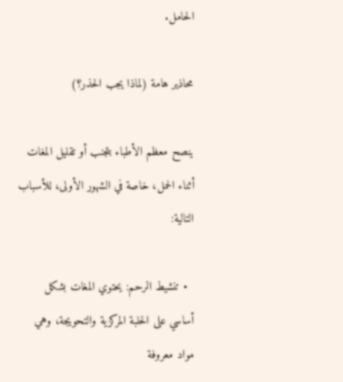الحامل.

محاذير هامة (لماذا يجب الحذر؟)

ينصح معظم الأطباء بتجنب أو تقليل المغات أثناء الحمل، خاصة في الشهور الأولى، للأسباب التالية:

  • تنشيط الرحم: يحتوي المغات بشكل أساسي على الحلبة المركزية والتحويجة، وهي مواد معروفة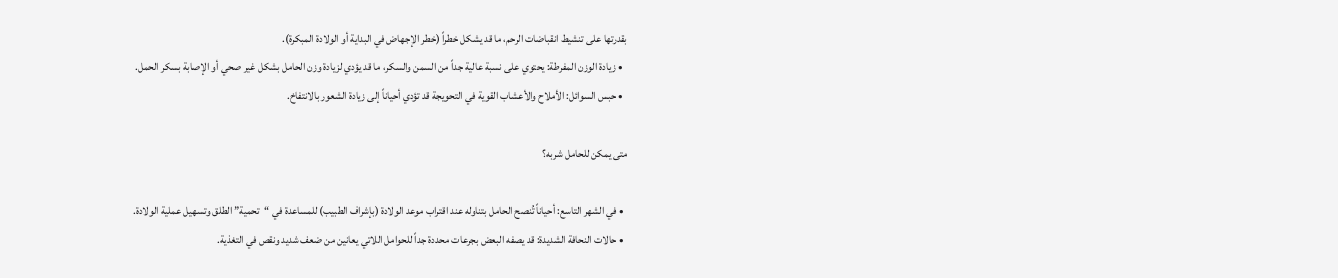بقدرتها على تنشيط انقباضات الرحم، ما قد يشكل خطراً (خطر الإجهاض في البداية أو الولادة المبكرة).
  • زيادة الوزن المفرطة: يحتوي على نسبة عالية جداً من السمن والسكر، ما قد يؤدي لزيادة وزن الحامل بشكل غير صحي أو الإصابة بسكر الحمل.
  • حبس السوائل: الأملاح والأعشاب القوية في التحويجة قد تؤدي أحياناً إلى زيادة الشعور بالانتفاخ.

متى يمكن للحامل شربه؟

  • في الشهر التاسع: أحياناً تُنصح الحامل بتناوله عند اقتراب موعد الولادة (بإشراف الطبيب) للمساعدة في “تحمية” الطلق وتسهيل عملية الولادة.
  • حالات النحافة الشديدة: قد يصفه البعض بجرعات محددة جداً للحوامل اللاتي يعانين من ضعف شديد ونقص في التغذية.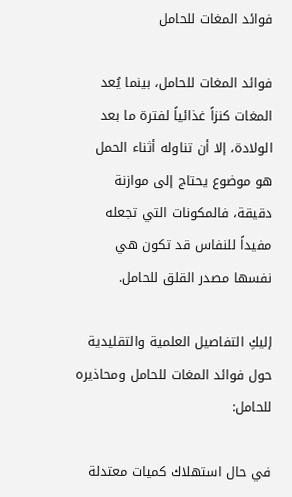فوائد المغات للحامل

فوائد المغات للحامل، بينما يُعد المغات كنزاً غذائياً لفترة ما بعد الولادة، إلا أن تناوله أثناء الحمل هو موضوع يحتاج إلى موازنة دقيقة، فالمكونات التي تجعله مفيداً للنفاس قد تكون هي نفسها مصدر القلق للحامل.

إليكِ التفاصيل العلمية والتقليدية حول فوائد المغات للحامل ومحاذيره للحامل:

في حال استهلاك كميات معتدلة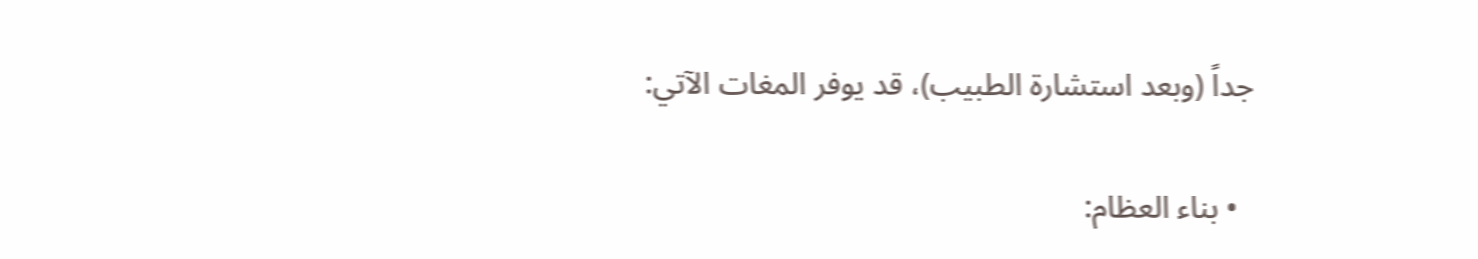جداً (وبعد استشارة الطبيب)، قد يوفر المغات الآتي:

  • بناء العظام: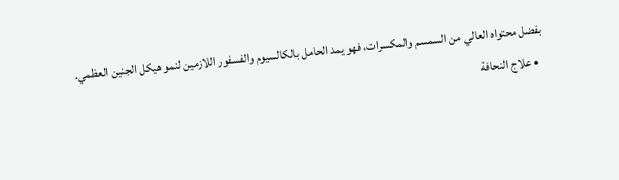بفضل محتواه العالي من السمسم والمكسرات، فهو يمد الحامل بالكالسيوم والفسفور اللازمين لنمو هيكل الجنين العظمي.
  • علاج النحافة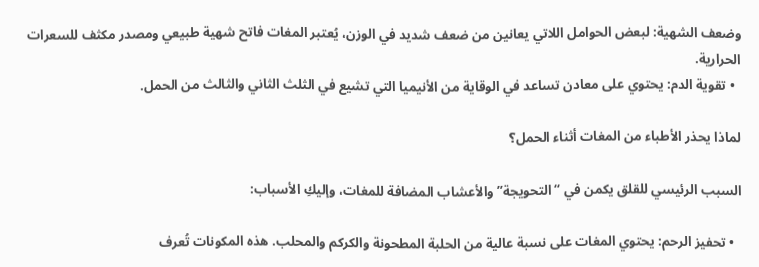وضعف الشهية: لبعض الحوامل اللاتي يعانين من ضعف شديد في الوزن، يُعتبر المغات فاتح شهية طبيعي ومصدر مكثف للسعرات الحرارية.
  • تقوية الدم: يحتوي على معادن تساعد في الوقاية من الأنيميا التي تشيع في الثلث الثاني والثالث من الحمل.

لماذا يحذر الأطباء من المغات أثناء الحمل؟

السبب الرئيسي للقلق يكمن في “التحويجة” والأعشاب المضافة للمغات، وإليكِ الأسباب:

  • تحفيز الرحم: يحتوي المغات على نسبة عالية من الحلبة المطحونة والكركم والمحلب. هذه المكونات تُعرف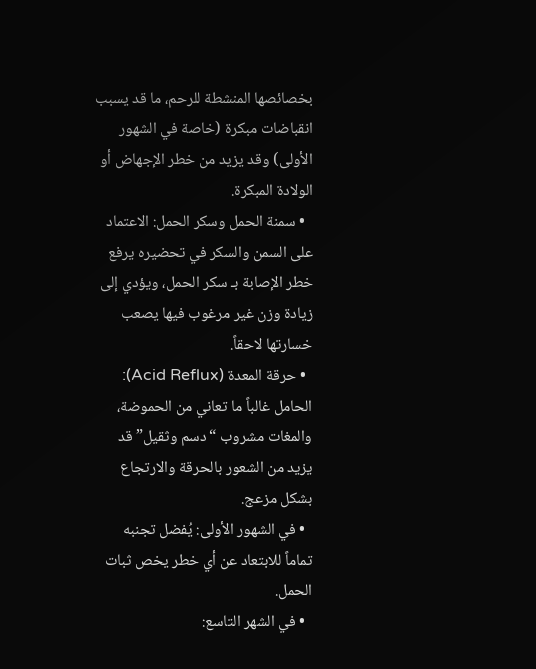بخصائصها المنشطة للرحم، ما قد يسبب انقباضات مبكرة (خاصة في الشهور الأولى) وقد يزيد من خطر الإجهاض أو الولادة المبكرة.
  • سمنة الحمل وسكر الحمل: الاعتماد على السمن والسكر في تحضيره يرفع خطر الإصابة بـ سكر الحمل، ويؤدي إلى زيادة وزن غير مرغوب فيها يصعب خسارتها لاحقاً.
  • حرقة المعدة (Acid Reflux): الحامل غالباً ما تعاني من الحموضة، والمغات مشروب “دسم وثقيل” قد يزيد من الشعور بالحرقة والارتجاع بشكل مزعج.
  • في الشهور الأولى: يُفضل تجنبه تماماً للابتعاد عن أي خطر يخص ثبات الحمل.
  • في الشهر التاسع: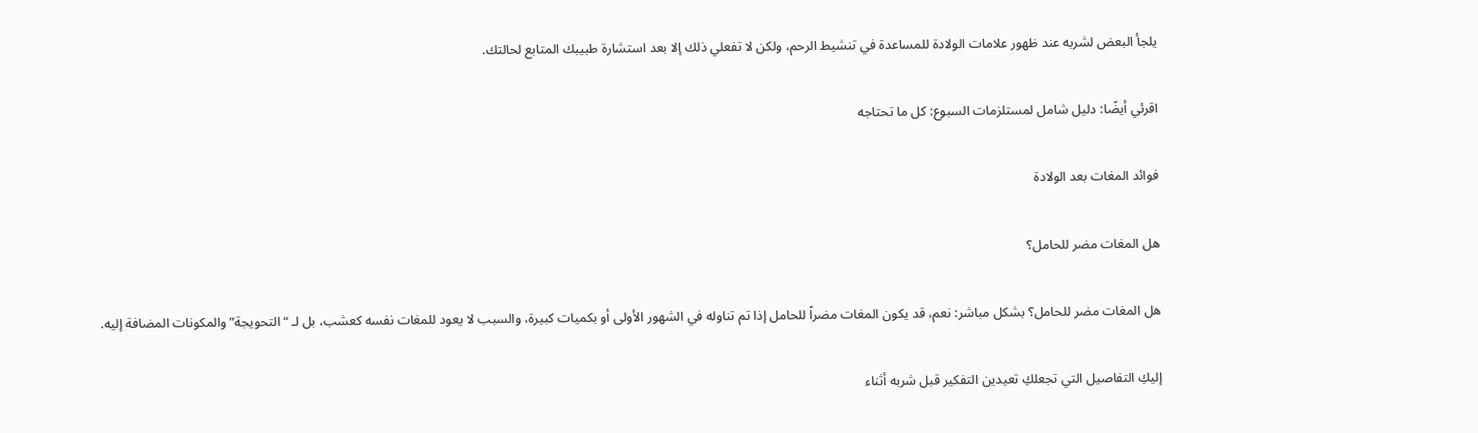يلجأ البعض لشربه عند ظهور علامات الولادة للمساعدة في تنشيط الرحم، ولكن لا تفعلي ذلك إلا بعد استشارة طبيبك المتابع لحالتك.

اقرئي أيضًا: دليل شامل لمستلزمات السبوع: كل ما تحتاجه

فوائد المغات بعد الولادة

هل المغات مضر للحامل؟

هل المغات مضر للحامل؟ بشكل مباشر: نعم، قد يكون المغات مضراً للحامل إذا تم تناوله في الشهور الأولى أو بكميات كبيرة، والسبب لا يعود للمغات نفسه كعشب، بل لـ “التحويجة” والمكونات المضافة إليه.

إليكِ التفاصيل التي تجعلكِ تعيدين التفكير قبل شربه أثناء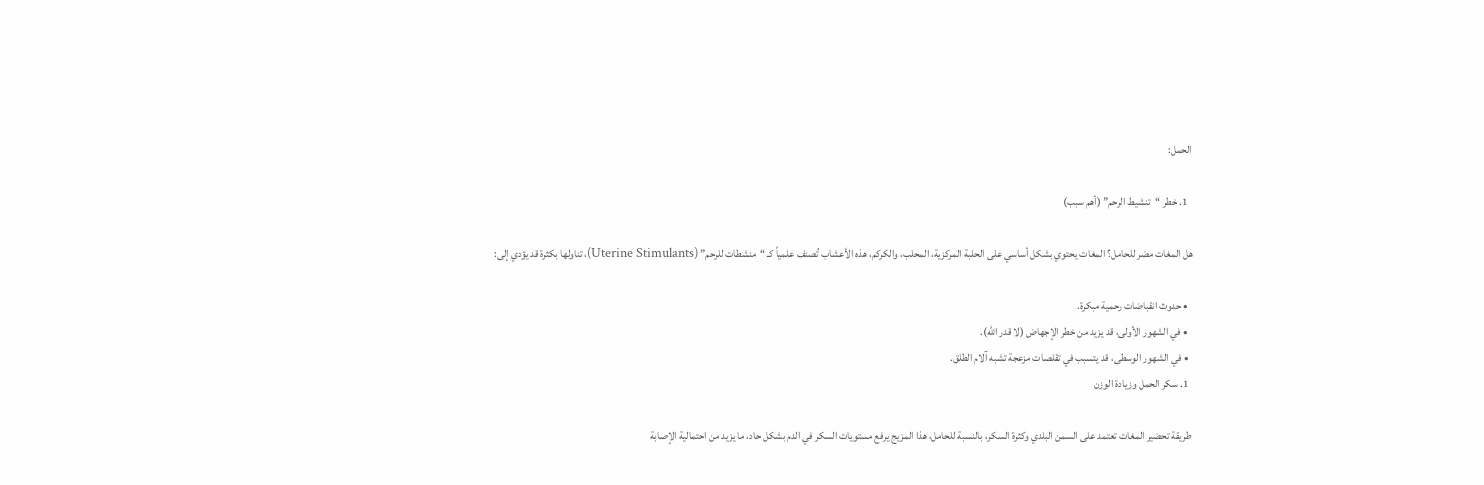الحمل:

  1. خطر “تنشيط الرحم” (أهم سبب)

هل المغات مضر للحامل؟ المغات يحتوي بشكل أساسي على الحلبة المركزية، المحلب، والكركم، هذه الأعشاب تُصنف علمياً كـ “منشطات للرحم” (Uterine Stimulants)، تناولها بكثرة قد يؤدي إلى:

  • حدوث انقباضات رحمية مبكرة.
  • في الشهور الأولى، قد يزيد من خطر الإجهاض (لا قدر الله).
  • في الشهور الوسطى، قد يتسبب في تقلصات مزعجة تشبه آلام الطلق.
  1. سكر الحمل وزيادة الوزن

طريقة تحضير المغات تعتمد على السمن البلدي وكثرة السكر، بالنسبة للحامل، هذا المزيج يرفع مستويات السكر في الدم بشكل حاد، ما يزيد من احتمالية الإصابة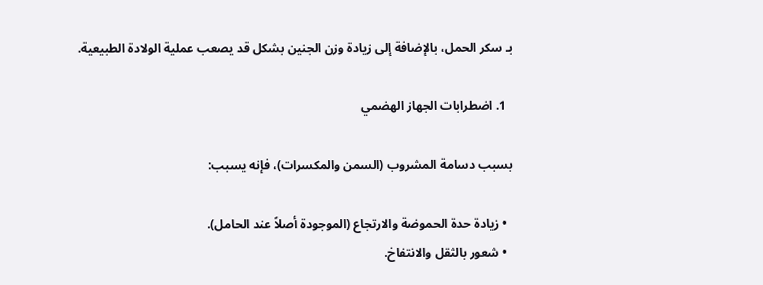بـ سكر الحمل، بالإضافة إلى زيادة وزن الجنين بشكل قد يصعب عملية الولادة الطبيعية.

  1. اضطرابات الجهاز الهضمي

بسبب دسامة المشروب (السمن والمكسرات)، فإنه يسبب:

  • زيادة حدة الحموضة والارتجاع (الموجودة أصلاً عند الحامل).
  • شعور بالثقل والانتفاخ.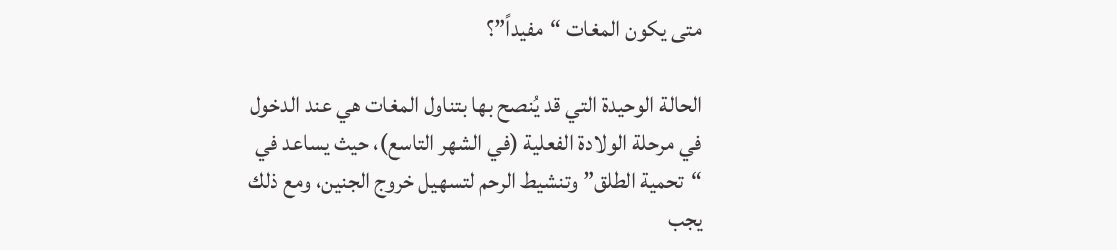متى يكون المغات “مفيداً”؟

الحالة الوحيدة التي قد يُنصح بها بتناول المغات هي عند الدخول في مرحلة الولادة الفعلية (في الشهر التاسع)، حيث يساعد في “تحمية الطلق” وتنشيط الرحم لتسهيل خروج الجنين، ومع ذلك يجب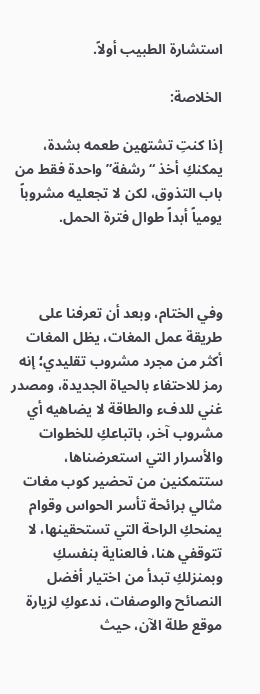استشارة الطبيب أولاً.

الخلاصة:

إذا كنتِ تشتهين طعمه بشدة، يمكنكِ أخذ “رشفة” واحدة فقط من باب التذوق، لكن لا تجعليه مشروباً يومياً أبداً طوال فترة الحمل.



وفي الختام، وبعد أن تعرفنا على طريقة عمل المغات، يظل المغات أكثر من مجرد مشروب تقليدي؛ إنه رمز للاحتفاء بالحياة الجديدة، ومصدر غني للدفء والطاقة لا يضاهيه أي مشروب آخر، باتباعكِ للخطوات والأسرار التي استعرضناها، ستتمكنين من تحضير كوب مغات مثالي برائحة تأسر الحواس وقوام يمنحكِ الراحة التي تستحقينها، لا تتوقفي هنا، فالعناية بنفسكِ وبمنزلكِ تبدأ من اختيار أفضل النصائح والوصفات، ندعوكِ لزيارة موقع طلة الآن، حيث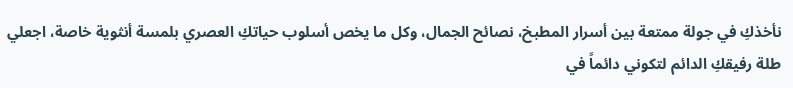نأخذكِ في جولة ممتعة بين أسرار المطبخ، نصائح الجمال، وكل ما يخص أسلوب حياتكِ العصري بلمسة أنثوية خاصة، اجعلي طلة رفيقكِ الدائم لتكوني دائماً في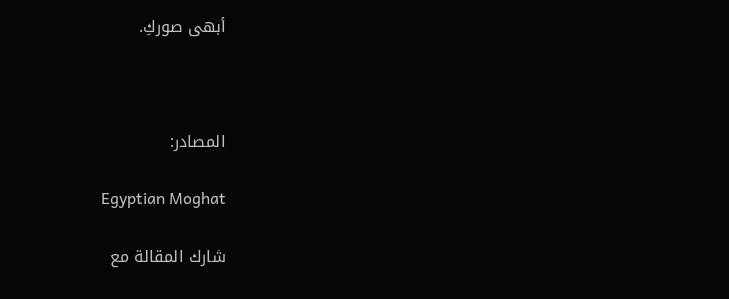أبهى صوركِ.



المصادر:

Egyptian Moghat

شارك المقالة مع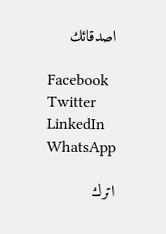اصدقائك

Facebook
Twitter
LinkedIn
WhatsApp

اترك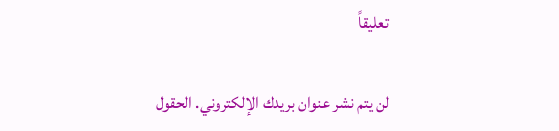تعليقاً

لن يتم نشر عنوان بريدك الإلكتروني. الحقول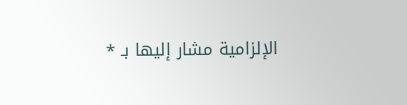الإلزامية مشار إليها بـ *